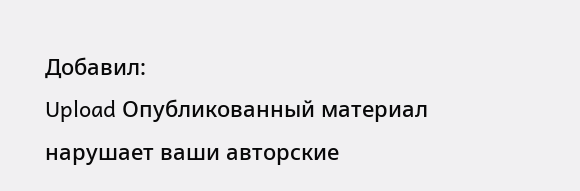Добавил:
Upload Опубликованный материал нарушает ваши авторские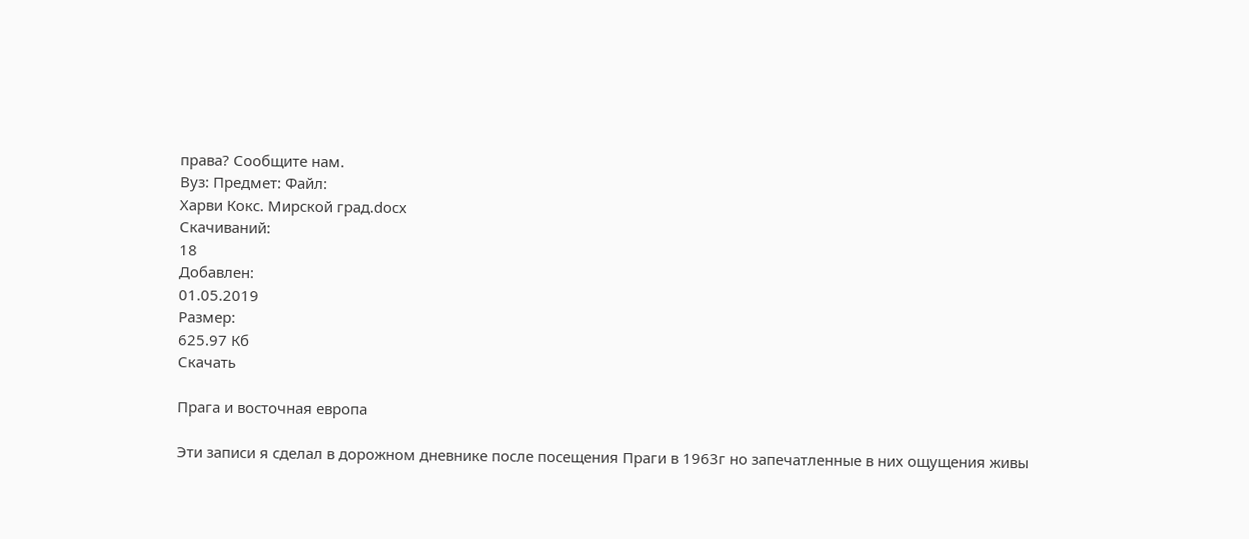права? Сообщите нам.
Вуз: Предмет: Файл:
Харви Кокс. Мирской град.docx
Скачиваний:
18
Добавлен:
01.05.2019
Размер:
625.97 Кб
Скачать

Прага и восточная европа

Эти записи я сделал в дорожном дневнике после посещения Праги в 1963г но запечатленные в них ощущения живы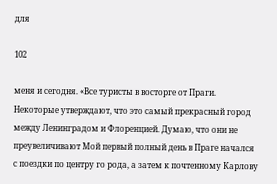для

102

меня и сегодня. «Все туристы в восторге от Праги. Некоторые утверждают, что это самый прекрасный город между Ленинградом и Флоренцией. Думаю, что они не преувеличивают Мой первый полный день в Праге начался с поездки по центру го рода, а затем к почтенному Карлову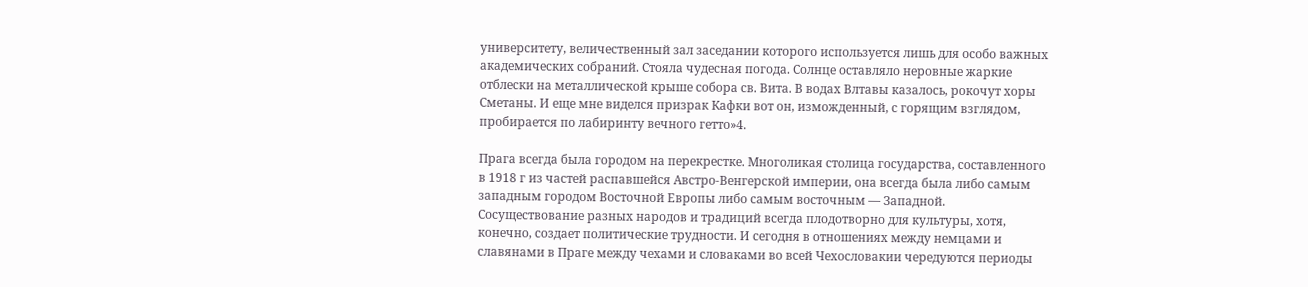университету, величественный зал заседании которого используется лишь для особо важных академических собраний. Стояла чудесная погода. Солнце оставляло неровные жаркие отблески на металлической крыше собора св. Вита. В водах Влтавы казалось, рокочут хоры Сметаны. И еще мне виделся призрак Кафки вот он, изможденный, с горящим взглядом, пробирается по лабиринту вечного гетто»4.

Прага всегда была городом на перекрестке. Многоликая столица государства, составленного в 1918 г из частей распавшейся Австро-Венгерской империи, она всегда была либо самым западным городом Восточной Европы либо самым восточным — Западной. Сосуществование разных народов и традиций всегда плодотворно для культуры, хотя, конечно, создает политические трудности. И сегодня в отношениях между немцами и славянами в Праге между чехами и словаками во всей Чехословакии чередуются периоды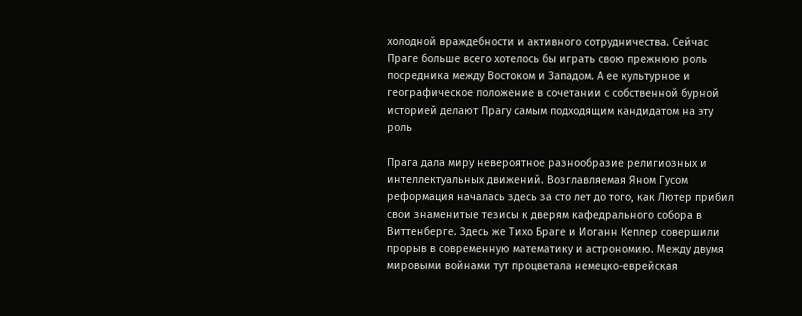холодной враждебности и активного сотрудничества. Сейчас Праге больше всего хотелось бы играть свою прежнюю роль посредника между Востоком и Западом. А ее культурное и географическое положение в сочетании с собственной бурной историей делают Прагу самым подходящим кандидатом на эту роль

Прага дала миру невероятное разнообразие религиозных и интеллектуальных движений. Возглавляемая Яном Гусом реформация началась здесь за сто лет до того, как Лютер прибил свои знаменитые тезисы к дверям кафедрального собора в Виттенберге. Здесь же Тихо Браге и Иоганн Кеплер совершили прорыв в современную математику и астрономию. Между двумя мировыми войнами тут процветала немецко-еврейская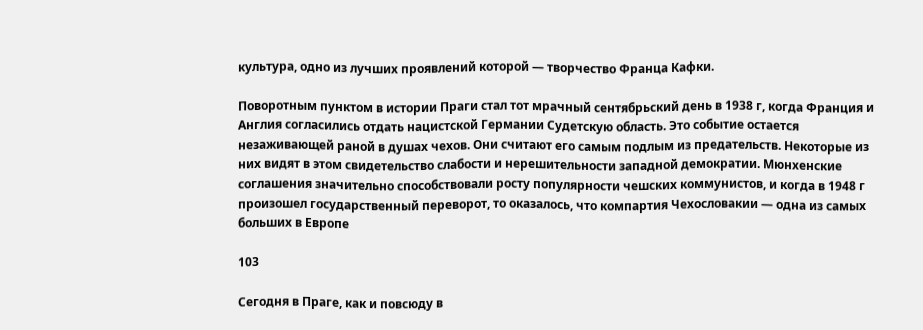культура, одно из лучших проявлений которой — творчество Франца Кафки.

Поворотным пунктом в истории Праги стал тот мрачный сентябрьский день в 1938 г, когда Франция и Англия согласились отдать нацистской Германии Судетскую область. Это событие остается незаживающей раной в душах чехов. Они считают его самым подлым из предательств. Некоторые из них видят в этом свидетельство слабости и нерешительности западной демократии. Мюнхенские соглашения значительно способствовали росту популярности чешских коммунистов, и когда в 1948 г произошел государственный переворот, то оказалось, что компартия Чехословакии — одна из самых больших в Европе

103

Сегодня в Праге, как и повсюду в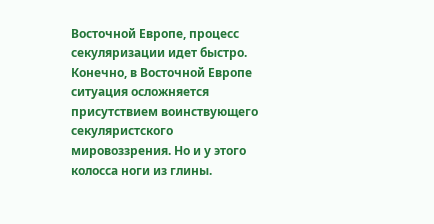Восточной Европе, процесс секуляризации идет быстро. Конечно, в Восточной Европе ситуация осложняется присутствием воинствующего секуляристского мировоззрения. Но и у этого колосса ноги из глины.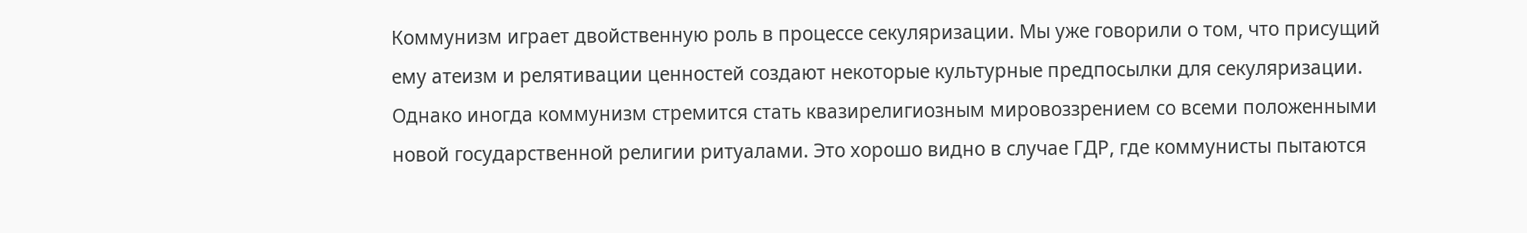Коммунизм играет двойственную роль в процессе секуляризации. Мы уже говорили о том, что присущий ему атеизм и релятивации ценностей создают некоторые культурные предпосылки для секуляризации. Однако иногда коммунизм стремится стать квазирелигиозным мировоззрением со всеми положенными новой государственной религии ритуалами. Это хорошо видно в случае ГДР, где коммунисты пытаются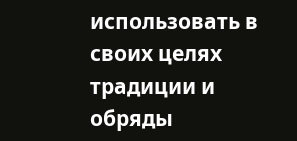использовать в своих целях традиции и обряды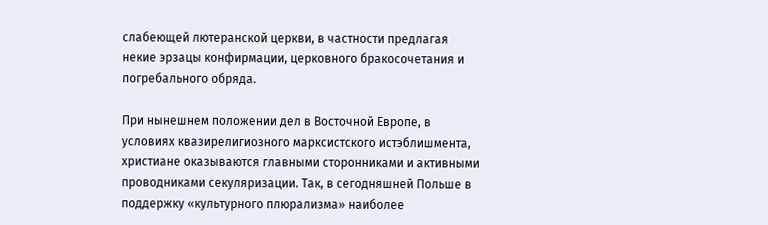слабеющей лютеранской церкви, в частности предлагая некие эрзацы конфирмации, церковного бракосочетания и погребального обряда.

При нынешнем положении дел в Восточной Европе, в условиях квазирелигиозного марксистского истэблишмента, христиане оказываются главными сторонниками и активными проводниками секуляризации. Так, в сегодняшней Польше в поддержку «культурного плюрализма» наиболее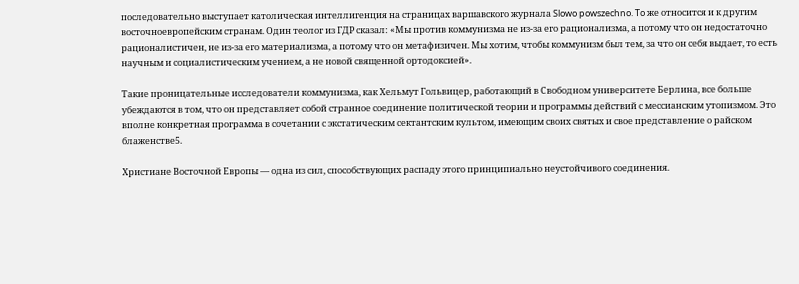последовательно выступает католическая интеллигенция на страницах варшавского журнала Slowo powszechno. To же относится и к другим восточноевропейским странам. Один теолог из ГДР сказал: «Мы против коммунизма не из-за его рационализма, а потому что он недостаточно рационалистичен, не из-за его материализма, а потому что он метафизичен. Мы хотим, чтобы коммунизм был тем, за что он себя выдает, то есть научным и социалистическим учением, а не новой священной ортодоксией».

Такие проницательные исследователи коммунизма, как Хельмут Гольвицер, работающий в Свободном университете Берлина, все больше убеждаются в том, что он представляет собой странное соединение политической теории и программы действий с мессианским утопизмом. Это вполне конкретная программа в сочетании с экстатическим сектантским культом, имеющим своих святых и свое представление о райском блаженстве5.

Христиане Восточной Европы — одна из сил, способствующих распаду этого принципиально неустойчивого соединения.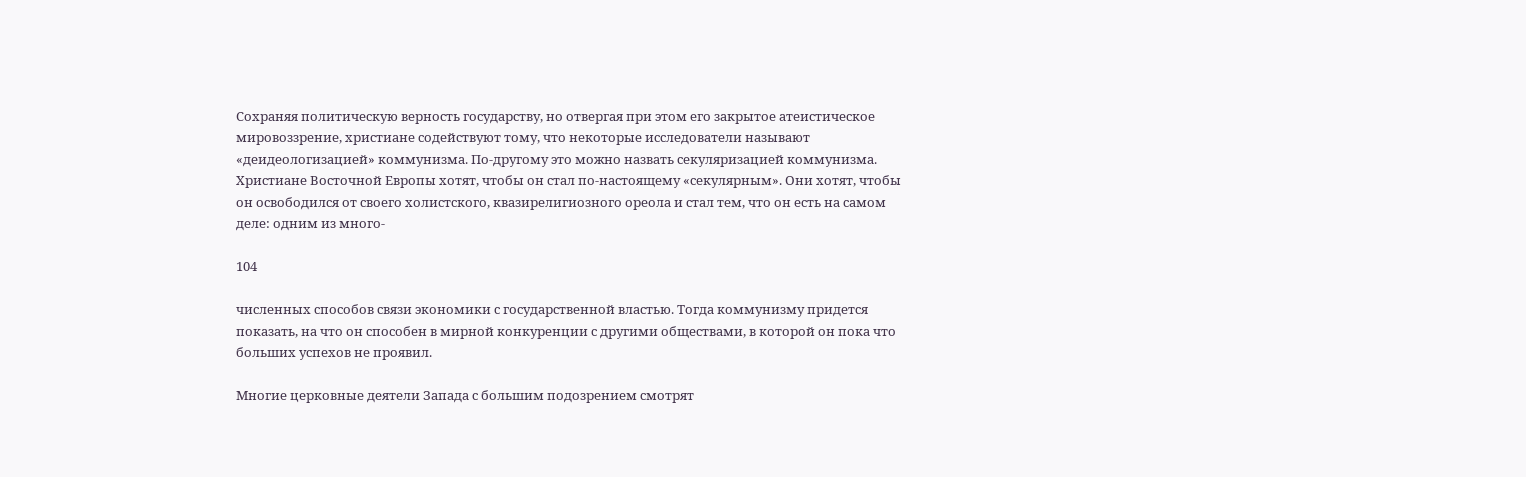Сохраняя политическую верность государству, но отвергая при этом его закрытое атеистическое мировоззрение, христиане содействуют тому, что некоторые исследователи называют «деидеологизацией» коммунизма. По-другому это можно назвать секуляризацией коммунизма. Христиане Восточной Европы хотят, чтобы он стал по-настоящему «секулярным». Они хотят, чтобы он освободился от своего холистского, квазирелигиозного ореола и стал тем, что он есть на самом деле: одним из много-

104

численных способов связи экономики с государственной властью. Тогда коммунизму придется показать, на что он способен в мирной конкуренции с другими обществами, в которой он пока что больших успехов не проявил.

Многие церковные деятели Запада с большим подозрением смотрят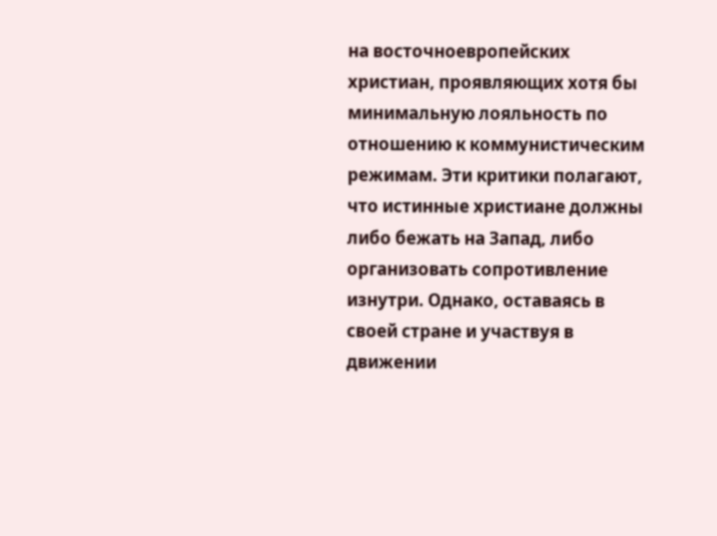на восточноевропейских христиан, проявляющих хотя бы минимальную лояльность по отношению к коммунистическим режимам. Эти критики полагают, что истинные христиане должны либо бежать на Запад, либо организовать сопротивление изнутри. Однако, оставаясь в своей стране и участвуя в движении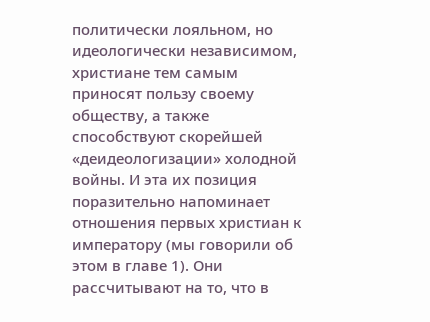политически лояльном, но идеологически независимом, христиане тем самым приносят пользу своему обществу, а также способствуют скорейшей «деидеологизации» холодной войны. И эта их позиция поразительно напоминает отношения первых христиан к императору (мы говорили об этом в главе 1). Они рассчитывают на то, что в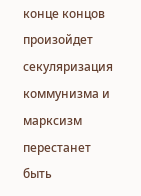конце концов произойдет секуляризация коммунизма и марксизм перестанет быть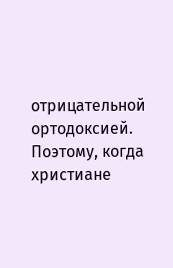отрицательной ортодоксией. Поэтому, когда христиане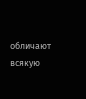обличают всякую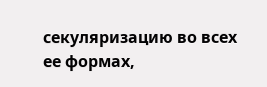секуляризацию во всех ее формах,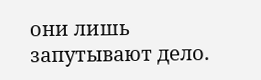они лишь запутывают дело.